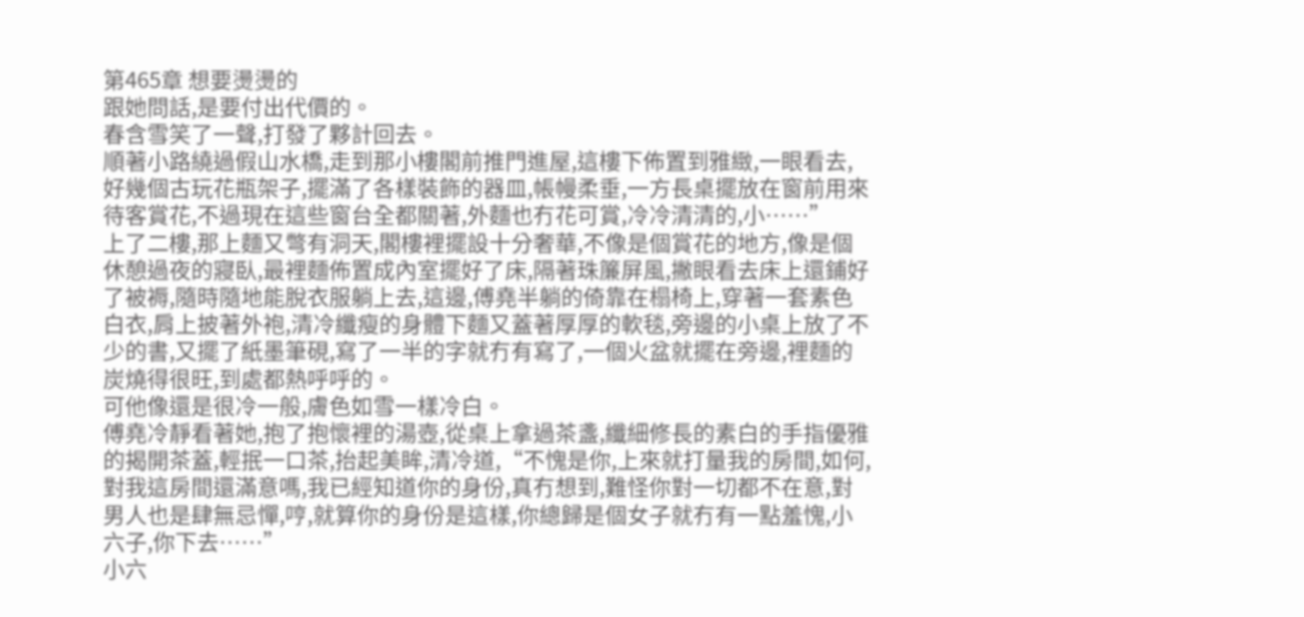第465章 想要燙燙的
跟她問話,是要付出代價的。
春含雪笑了一聲,打發了夥計回去。
順著小路繞過假山水橋,走到那小樓閣前推門進屋,這樓下佈置到雅緻,一眼看去,好幾個古玩花瓶架子,擺滿了各樣裝飾的器皿,帳幔柔垂,一方長桌擺放在窗前用來待客賞花,不過現在這些窗台全都關著,外麵也冇花可賞,冷冷清清的,小……”
上了二樓,那上麵又彆有洞天,閣樓裡擺設十分奢華,不像是個賞花的地方,像是個休憩過夜的寢臥,最裡麵佈置成內室擺好了床,隔著珠簾屏風,撇眼看去床上還鋪好了被褥,隨時隨地能脫衣服躺上去,這邊,傅堯半躺的倚靠在榻椅上,穿著一套素色白衣,肩上披著外袍,清冷纖瘦的身體下麵又蓋著厚厚的軟毯,旁邊的小桌上放了不少的書,又擺了紙墨筆硯,寫了一半的字就冇有寫了,一個火盆就擺在旁邊,裡麵的炭燒得很旺,到處都熱呼呼的。
可他像還是很冷一般,膚色如雪一樣冷白。
傅堯冷靜看著她,抱了抱懷裡的湯壺,從桌上拿過茶盞,纖細修長的素白的手指優雅的揭開茶蓋,輕抿一口茶,抬起美眸,清冷道,“不愧是你,上來就打量我的房間,如何,對我這房間還滿意嗎,我已經知道你的身份,真冇想到,難怪你對一切都不在意,對男人也是肆無忌憚,哼,就算你的身份是這樣,你總歸是個女子就冇有一點羞愧,小六子,你下去……”
小六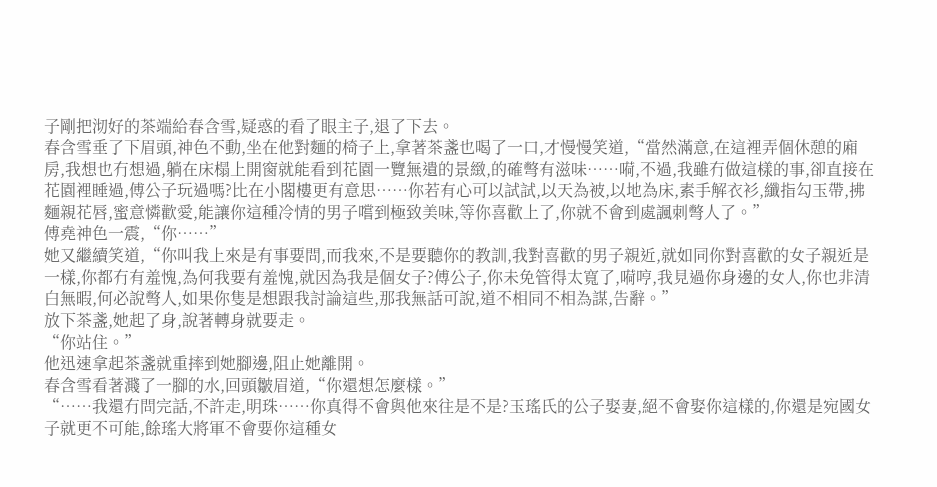子剛把沏好的茶端給春含雪,疑惑的看了眼主子,退了下去。
春含雪垂了下眉頭,神色不動,坐在他對麵的椅子上,拿著茶盞也喝了一口,才慢慢笑道,“當然滿意,在這裡弄個休憩的廂房,我想也冇想過,躺在床榻上開窗就能看到花園一覽無遺的景緻,的確彆有滋味……嗬,不過,我雖冇做這樣的事,卻直接在花園裡睡過,傅公子玩過嗎?比在小閣樓更有意思……你若有心可以試試,以天為被,以地為床,素手解衣衫,纖指勾玉帶,拂麵親花唇,蜜意憐歡愛,能讓你這種冷情的男子嚐到極致美味,等你喜歡上了,你就不會到處諷刺彆人了。”
傅堯神色一震,“你……”
她又繼續笑道,“你叫我上來是有事要問,而我來,不是要聽你的教訓,我對喜歡的男子親近,就如同你對喜歡的女子親近是一樣,你都冇有羞愧,為何我要有羞愧,就因為我是個女子?傅公子,你未免管得太寬了,嗬哼,我見過你身邊的女人,你也非清白無暇,何必說彆人,如果你隻是想跟我討論這些,那我無話可說,道不相同不相為謀,告辭。”
放下茶盞,她起了身,說著轉身就要走。
“你站住。”
他迅速拿起茶盞就重摔到她腳邊,阻止她離開。
春含雪看著濺了一腳的水,回頭皺眉道,“你還想怎麼樣。”
“……我還冇問完話,不許走,明珠……你真得不會與他來往是不是?玉瑤氏的公子娶妻,絕不會娶你這樣的,你還是宛國女子就更不可能,餘瑤大將軍不會要你這種女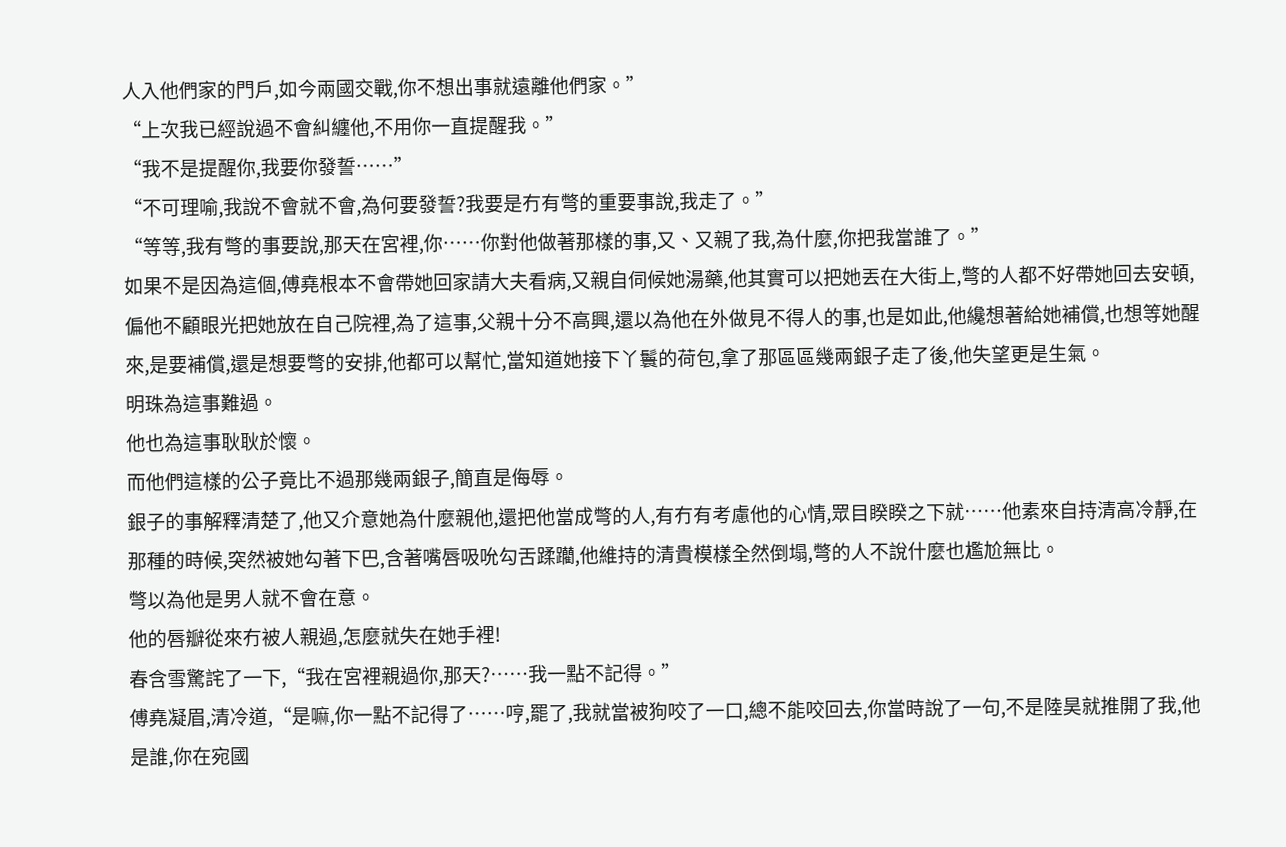人入他們家的門戶,如今兩國交戰,你不想出事就遠離他們家。”
“上次我已經說過不會糾纏他,不用你一直提醒我。”
“我不是提醒你,我要你發誓……”
“不可理喻,我說不會就不會,為何要發誓?我要是冇有彆的重要事說,我走了。”
“等等,我有彆的事要說,那天在宮裡,你……你對他做著那樣的事,又、又親了我,為什麼,你把我當誰了。”
如果不是因為這個,傅堯根本不會帶她回家請大夫看病,又親自伺候她湯藥,他其實可以把她丟在大街上,彆的人都不好帶她回去安頓,偏他不顧眼光把她放在自己院裡,為了這事,父親十分不高興,還以為他在外做見不得人的事,也是如此,他纔想著給她補償,也想等她醒來,是要補償,還是想要彆的安排,他都可以幫忙,當知道她接下丫鬟的荷包,拿了那區區幾兩銀子走了後,他失望更是生氣。
明珠為這事難過。
他也為這事耿耿於懷。
而他們這樣的公子竟比不過那幾兩銀子,簡直是侮辱。
銀子的事解釋清楚了,他又介意她為什麼親他,還把他當成彆的人,有冇有考慮他的心情,眾目睽睽之下就……他素來自持清高冷靜,在那種的時候,突然被她勾著下巴,含著嘴唇吸吮勾舌蹂躪,他維持的清貴模樣全然倒塌,彆的人不說什麼也尷尬無比。
彆以為他是男人就不會在意。
他的唇瓣從來冇被人親過,怎麼就失在她手裡!
春含雪驚詫了一下,“我在宮裡親過你,那天?……我一點不記得。”
傅堯凝眉,清冷道,“是嘛,你一點不記得了……哼,罷了,我就當被狗咬了一口,總不能咬回去,你當時說了一句,不是陸昊就推開了我,他是誰,你在宛國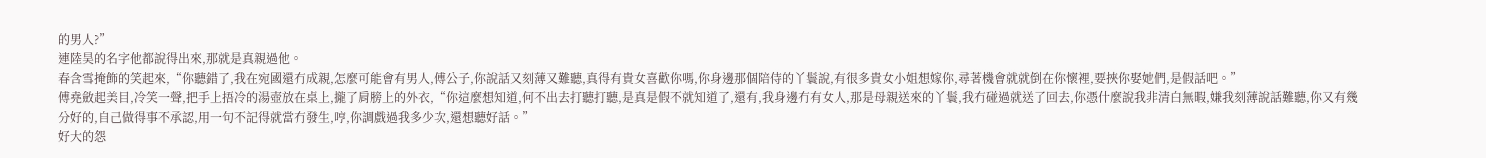的男人?”
連陸昊的名字他都說得出來,那就是真親過他。
春含雪掩飾的笑起來,“你聽錯了,我在宛國還冇成親,怎麼可能會有男人,傅公子,你說話又刻薄又難聽,真得有貴女喜歡你嗎,你身邊那個陪侍的丫鬟說,有很多貴女小姐想嫁你,尋著機會就就倒在你懷裡,要挾你娶她們,是假話吧。”
傅堯斂起美目,冷笑一聲,把手上捂冷的湯壺放在桌上,攏了肩膀上的外衣,“你這麼想知道,何不出去打聽打聽,是真是假不就知道了,還有,我身邊冇有女人,那是母親送來的丫鬟,我冇碰過就送了回去,你憑什麼說我非清白無暇,嫌我刻薄說話難聽,你又有幾分好的,自己做得事不承認,用一句不記得就當冇發生,哼,你調戲過我多少次,還想聽好話。”
好大的怨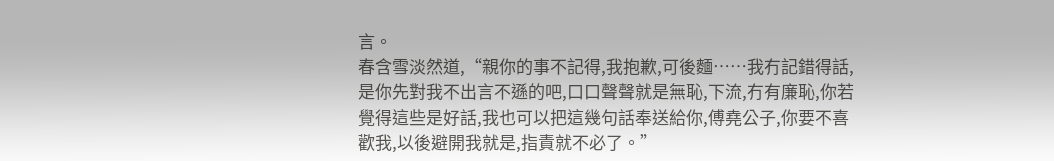言。
春含雪淡然道,“親你的事不記得,我抱歉,可後麵……我冇記錯得話,是你先對我不出言不遜的吧,口口聲聲就是無恥,下流,冇有廉恥,你若覺得這些是好話,我也可以把這幾句話奉送給你,傅堯公子,你要不喜歡我,以後避開我就是,指責就不必了。”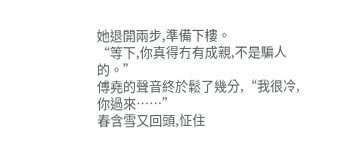她退開兩步,準備下樓。
“等下,你真得冇有成親,不是騙人的。”
傅堯的聲音終於鬆了幾分,“我很冷,你過來……”
春含雪又回頭,怔住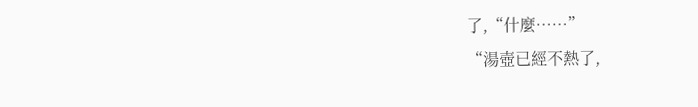了,“什麼……”
“湯壺已經不熱了,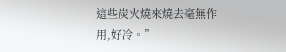這些炭火燒來燒去毫無作用,好冷。”